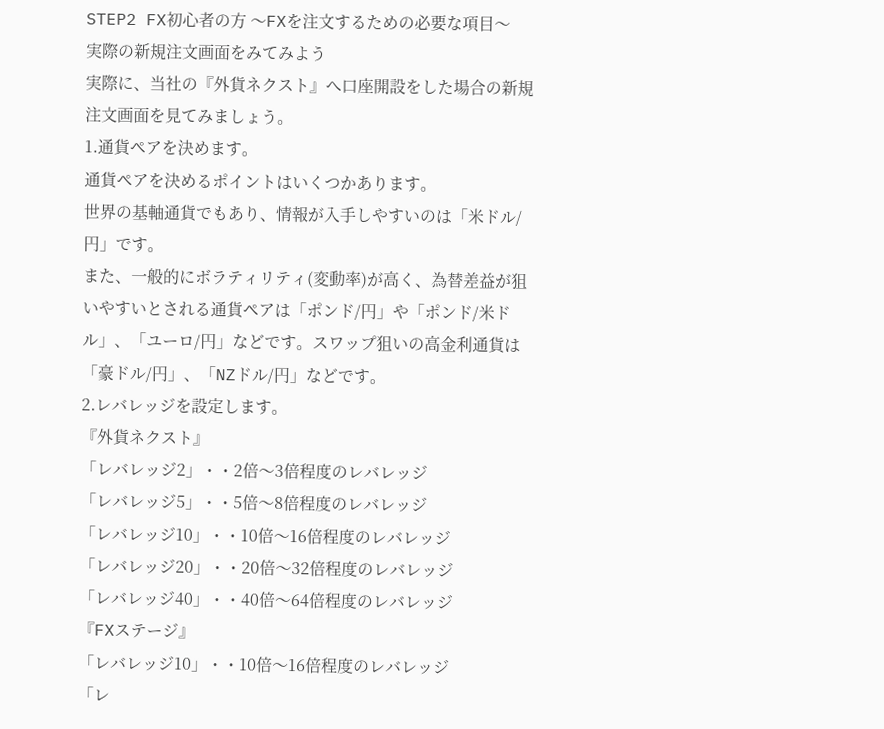STEP2 FX初心者の方 〜FXを注文するための必要な項目〜
実際の新規注文画面をみてみよう
実際に、当社の『外貨ネクスト』へ口座開設をした場合の新規注文画面を見てみましょう。
1.通貨ペアを決めます。
通貨ペアを決めるポイントはいくつかあります。
世界の基軸通貨でもあり、情報が入手しやすいのは「米ドル/円」です。
また、一般的にボラティリティ(変動率)が高く、為替差益が狙いやすいとされる通貨ペアは「ポンド/円」や「ポンド/米ドル」、「ユーロ/円」などです。スワップ狙いの高金利通貨は「豪ドル/円」、「NZドル/円」などです。
2.レバレッジを設定します。
『外貨ネクスト』
「レバレッジ2」・・2倍〜3倍程度のレバレッジ
「レバレッジ5」・・5倍〜8倍程度のレバレッジ
「レバレッジ10」・・10倍〜16倍程度のレバレッジ
「レバレッジ20」・・20倍〜32倍程度のレバレッジ
「レバレッジ40」・・40倍〜64倍程度のレバレッジ
『FXステージ』
「レバレッジ10」・・10倍〜16倍程度のレバレッジ
「レ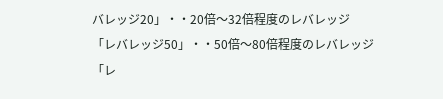バレッジ20」・・20倍〜32倍程度のレバレッジ
「レバレッジ50」・・50倍〜80倍程度のレバレッジ
「レ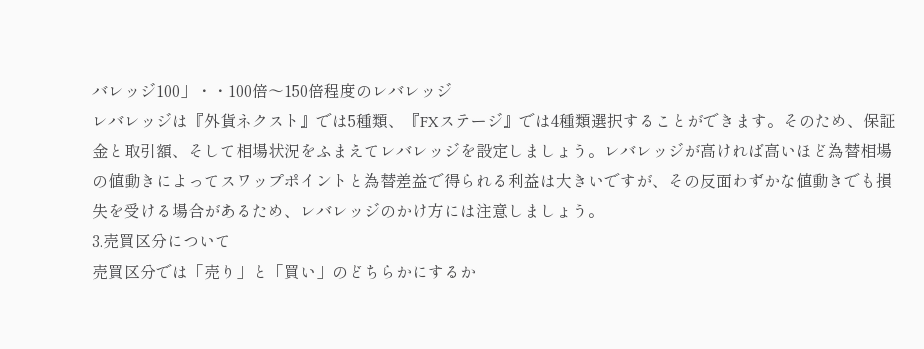バレッジ100」・・100倍〜150倍程度のレバレッジ
レバレッジは『外貨ネクスト』では5種類、『FXステージ』では4種類選択することができます。そのため、保証金と取引額、そして相場状況をふまえてレバレッジを設定しましょう。レバレッジが高ければ高いほど為替相場の値動きによってスワップポイントと為替差益で得られる利益は大きいですが、その反面わずかな値動きでも損失を受ける場合があるため、レバレッジのかけ方には注意しましょう。
3.売買区分について
売買区分では「売り」と「買い」のどちらかにするか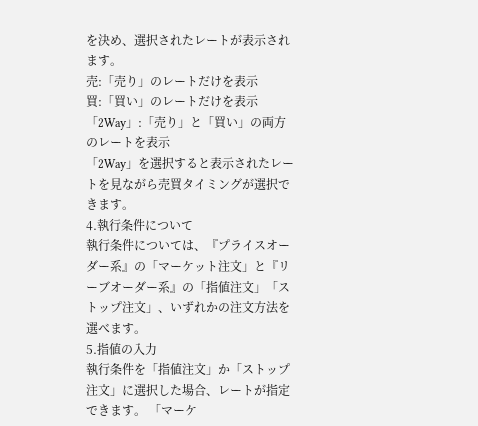を決め、選択されたレートが表示されます。
売:「売り」のレートだけを表示
買:「買い」のレートだけを表示
「2Way」:「売り」と「買い」の両方のレートを表示
「2Way」を選択すると表示されたレートを見ながら売買タイミングが選択できます。
4.執行条件について
執行条件については、『プライスオーダー系』の「マーケット注文」と『リーブオーダー系』の「指値注文」「ストップ注文」、いずれかの注文方法を選べます。
5.指値の入力
執行条件を「指値注文」か「ストップ注文」に選択した場合、レートが指定できます。 「マーケ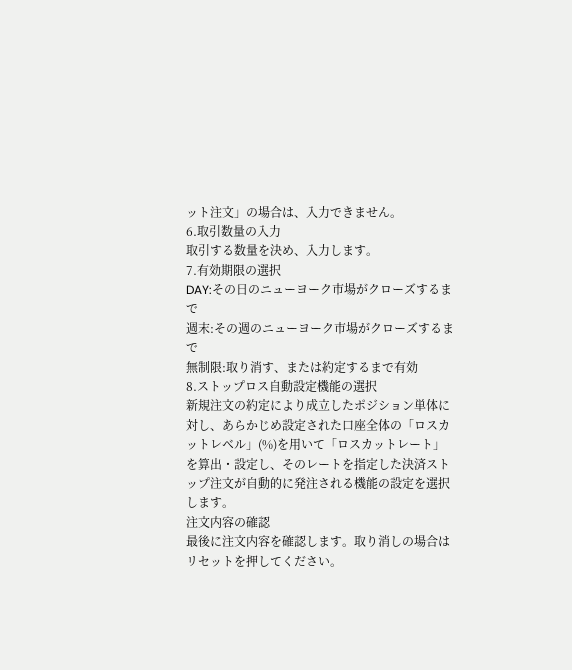ット注文」の場合は、入力できません。
6.取引数量の入力
取引する数量を決め、入力します。
7.有効期限の選択
DAY:その日のニューヨーク市場がクローズするまで
週末:その週のニューヨーク市場がクローズするまで
無制限:取り消す、または約定するまで有効
8.ストップロス自動設定機能の選択
新規注文の約定により成立したポジション単体に対し、あらかじめ設定された口座全体の「ロスカットレベル」(%)を用いて「ロスカットレート」を算出・設定し、そのレートを指定した決済ストップ注文が自動的に発注される機能の設定を選択します。
注文内容の確認
最後に注文内容を確認します。取り消しの場合はリセットを押してください。